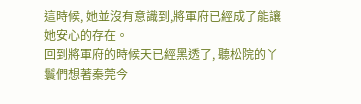這時候, 她並沒有意識到,將軍府已經成了能讓她安心的存在。
回到將軍府的時候天已經黑透了, 聽松院的丫鬟們想著秦莞今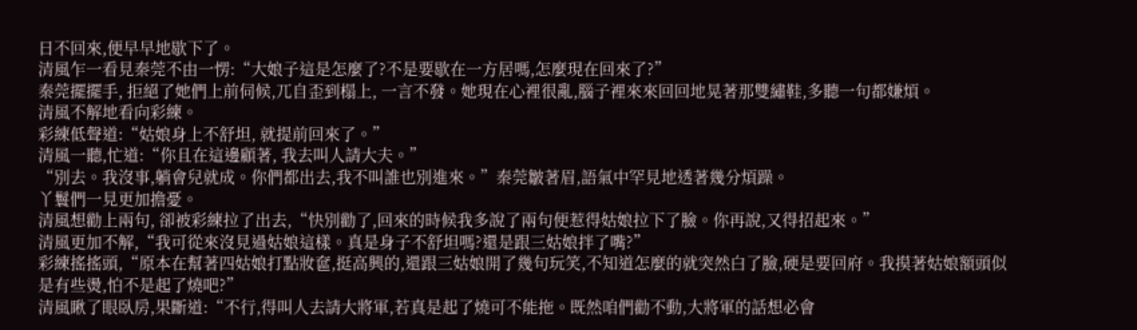日不回來,便早早地歇下了。
清風乍一看見秦莞不由一愣:“大娘子這是怎麼了?不是要歇在一方居嗎,怎麼現在回來了?”
秦莞擺擺手, 拒絕了她們上前伺候,兀自歪到榻上, 一言不發。她現在心裡很亂,腦子裡來來回回地晃著那雙繡鞋,多聽一句都嫌煩。
清風不解地看向彩練。
彩練低聲道:“姑娘身上不舒坦, 就提前回來了。”
清風一聽,忙道:“你且在這邊顧著, 我去叫人請大夫。”
“別去。我沒事,躺會兒就成。你們都出去,我不叫誰也別進來。”秦莞皺著眉,語氣中罕見地透著幾分煩躁。
丫鬟們一見更加擔憂。
清風想勸上兩句, 卻被彩練拉了出去,“快別勸了,回來的時候我多說了兩句便惹得姑娘拉下了臉。你再說,又得招起來。”
清風更加不解,“我可從來沒見過姑娘這樣。真是身子不舒坦嗎?還是跟三姑娘拌了嘴?”
彩練搖搖頭,“原本在幫著四姑娘打點妝奩,挺高興的,還跟三姑娘開了幾句玩笑,不知道怎麼的就突然白了臉,硬是要回府。我摸著姑娘額頭似是有些燙,怕不是起了燒吧?”
清風瞅了眼臥房,果斷道:“不行,得叫人去請大將軍,若真是起了燒可不能拖。既然咱們勸不動,大將軍的話想必會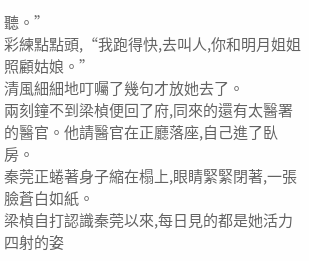聽。”
彩練點點頭,“我跑得快,去叫人,你和明月姐姐照顧姑娘。”
清風細細地叮囑了幾句才放她去了。
兩刻鐘不到梁楨便回了府,同來的還有太醫署的醫官。他請醫官在正廳落座,自己進了臥房。
秦莞正蜷著身子縮在榻上,眼睛緊緊閉著,一張臉蒼白如紙。
梁楨自打認識秦莞以來,每日見的都是她活力四射的姿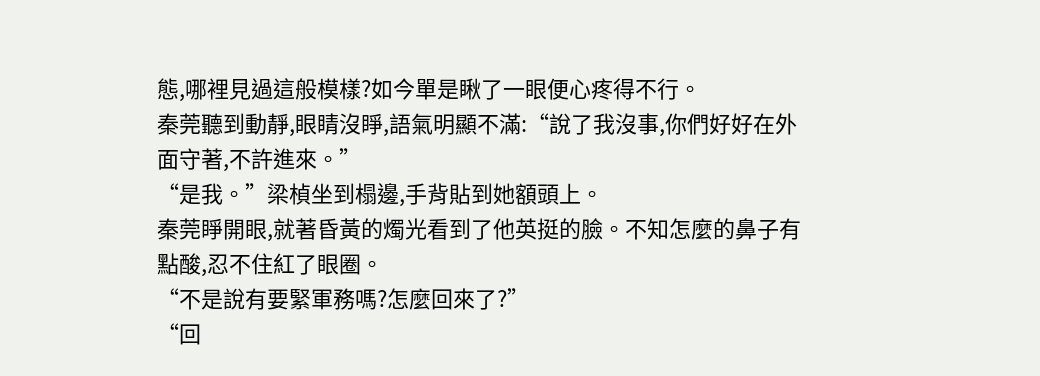態,哪裡見過這般模樣?如今單是瞅了一眼便心疼得不行。
秦莞聽到動靜,眼睛沒睜,語氣明顯不滿:“說了我沒事,你們好好在外面守著,不許進來。”
“是我。”梁楨坐到榻邊,手背貼到她額頭上。
秦莞睜開眼,就著昏黃的燭光看到了他英挺的臉。不知怎麼的鼻子有點酸,忍不住紅了眼圈。
“不是說有要緊軍務嗎?怎麼回來了?”
“回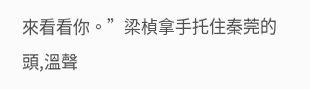來看看你。”梁楨拿手托住秦莞的頭,溫聲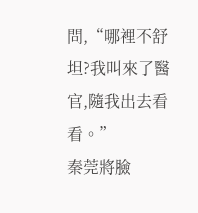問,“哪裡不舒坦?我叫來了醫官,隨我出去看看。”
秦莞將臉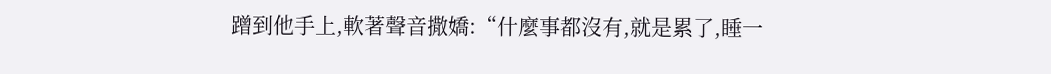蹭到他手上,軟著聲音撒嬌:“什麼事都沒有,就是累了,睡一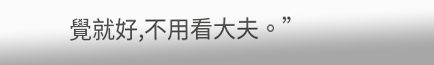覺就好,不用看大夫。”